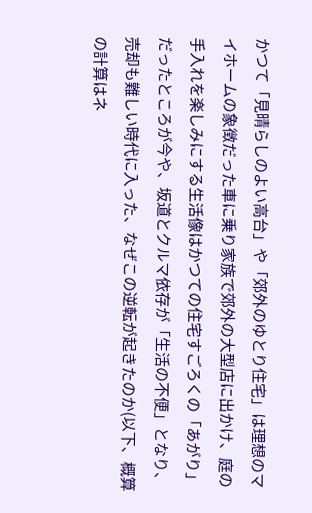かつて「見晴らしのよい高台」や「郊外のゆとり住宅」は理想のマイホームの象徴だった車に乗り家族で郊外の大型店に出かけ、庭の手入れを楽しみにする生活像はかつての住宅すごろくの「あがり」だったところが今や、坂道とクルマ依存が「生活の不便」となり、売却も難しい時代に入った、なぜこの逆転が起きたのか(以下、概算の計算はネ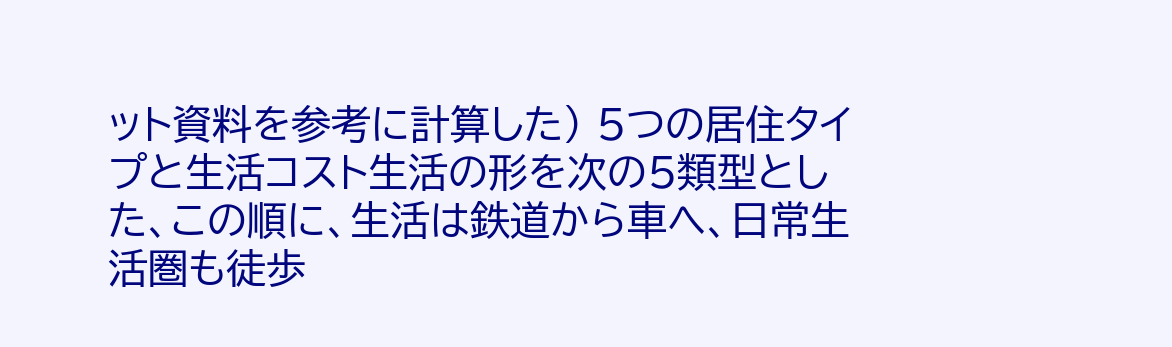ット資料を参考に計算した) 5つの居住タイプと生活コスト生活の形を次の5類型とした、この順に、生活は鉄道から車へ、日常生活圏も徒歩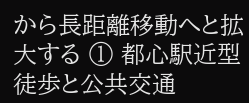から長距離移動へと拡大する ① 都心駅近型徒歩と公共交通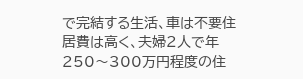で完結する生活、車は不要住居費は高く、夫婦2人で年250〜300万円程度の住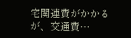宅関連費がかかるが、交通費…